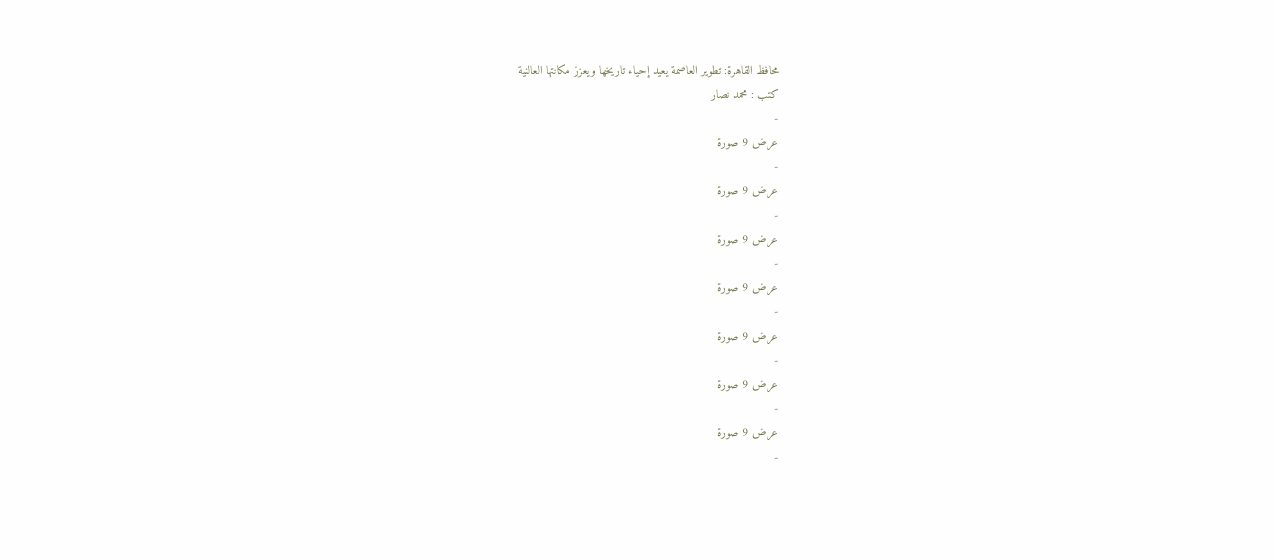محافظ القاهرة: تطوير العاصمة يعيد إحياء تاريخها ويعزز مكانتها العالنية
كتب : محمد نصار
-
عرض 9 صورة
-
عرض 9 صورة
-
عرض 9 صورة
-
عرض 9 صورة
-
عرض 9 صورة
-
عرض 9 صورة
-
عرض 9 صورة
-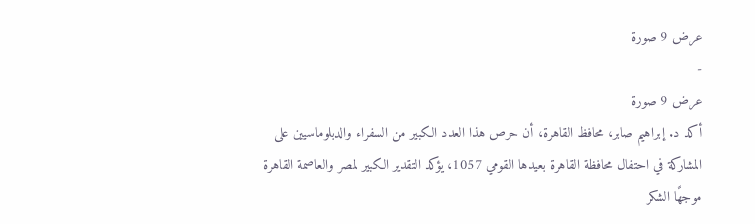عرض 9 صورة
-
عرض 9 صورة
أكد د. إبراهيم صابر، محافظ القاهرة، أن حرص هذا العدد الكبير من السفراء والدبلوماسيين على المشاركة في احتفال محافظة القاهرة بعيدها القومي 1057، يؤكد التقدير الكبير لمصر والعاصمة القاهرة موجهًا الشكر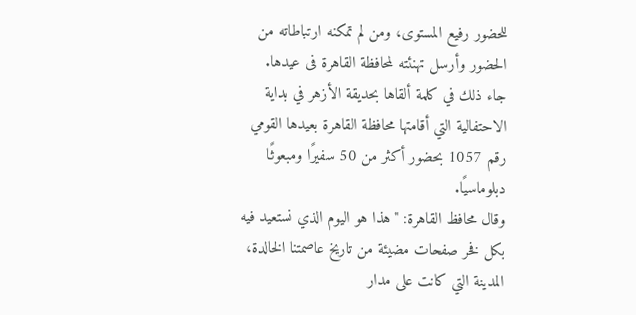للحضور رفيع المستوى، ومن لم تمكنه ارتباطاته من الحضور وأرسل تهنئته لمحافظة القاهرة فى عيدها.
جاء ذلك في كلمة ألقاها بحديقة الأزهر في بداية الاحتفالية التي أقامتها محافظة القاهرة بعيدها القومي رقم 1057 بحضور أكثر من 50 سفيرًا ومبعوثًا دبلوماسيًا.
وقال محافظ القاهرة: "هذا هو اليوم الذي نستعيد فيه بكل فخر صفحات مضيئة من تاريخ عاصمتنا الخالدة، المدينة التي كانت على مدار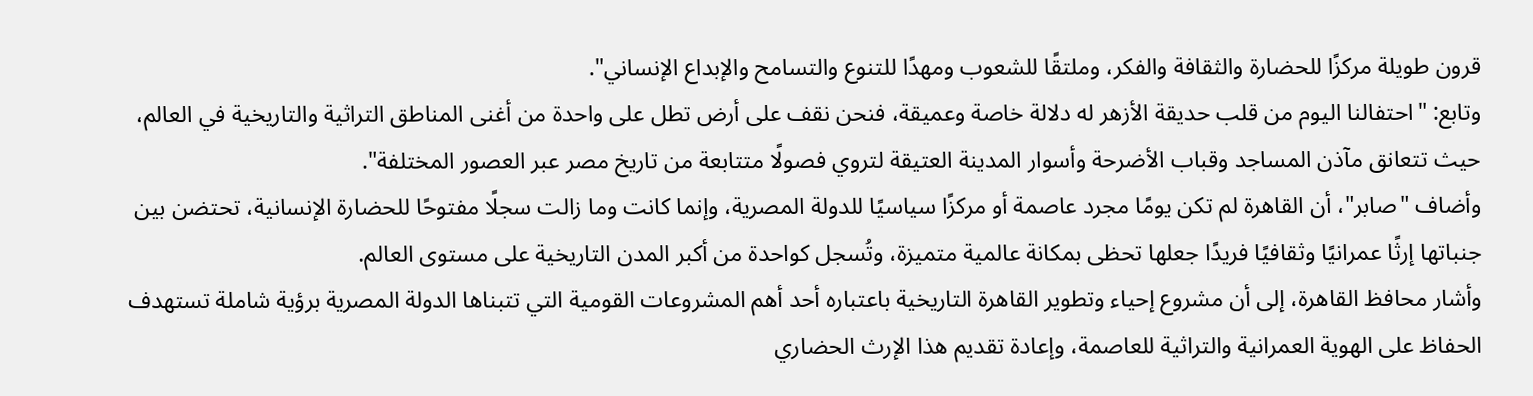قرون طويلة مركزًا للحضارة والثقافة والفكر، وملتقًا للشعوب ومهدًا للتنوع والتسامح والإبداع الإنساني".
وتابع: "احتفالنا اليوم من قلب حديقة الأزهر له دلالة خاصة وعميقة، فنحن نقف على أرض تطل على واحدة من أغنى المناطق التراثية والتاريخية في العالم، حيث تتعانق مآذن المساجد وقباب الأضرحة وأسوار المدينة العتيقة لتروي فصولًا متتابعة من تاريخ مصر عبر العصور المختلفة".
وأضاف "صابر"، أن القاهرة لم تكن يومًا مجرد عاصمة أو مركزًا سياسيًا للدولة المصرية، وإنما كانت وما زالت سجلًا مفتوحًا للحضارة الإنسانية، تحتضن بين جنباتها إرثًا عمرانيًا وثقافيًا فريدًا جعلها تحظى بمكانة عالمية متميزة، وتُسجل كواحدة من أكبر المدن التاريخية على مستوى العالم.
وأشار محافظ القاهرة، إلى أن مشروع إحياء وتطوير القاهرة التاريخية باعتباره أحد أهم المشروعات القومية التي تتبناها الدولة المصرية برؤية شاملة تستهدف الحفاظ على الهوية العمرانية والتراثية للعاصمة، وإعادة تقديم هذا الإرث الحضاري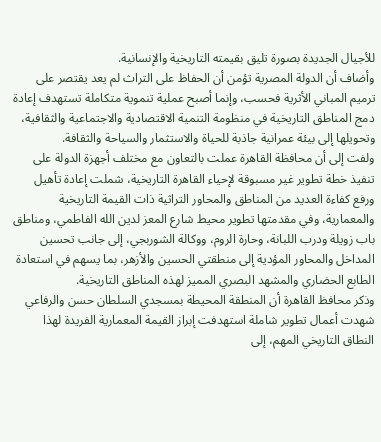للأجيال الجديدة بصورة تليق بقيمته التاريخية والإنسانية.
وأضاف أن الدولة المصرية تؤمن أن الحفاظ على التراث لم يعد يقتصر على ترميم المباني الأثرية فحسب، وإنما أصبح عملية تنموية متكاملة تستهدف إعادة دمج المناطق التاريخية في منظومة التنمية الاقتصادية والاجتماعية والثقافية، وتحويلها إلى بيئة عمرانية جاذبة للحياة والاستثمار والسياحة والثقافة.
ولفت إلى أن محافظة القاهرة عملت بالتعاون مع مختلف أجهزة الدولة على تنفيذ خطة تطوير غير مسبوقة لإحياء القاهرة التاريخية، شملت إعادة تأهيل ورفع كفاءة العديد من المناطق والمحاور التراثية ذات القيمة التاريخية والمعمارية، وفي مقدمتها تطوير محيط شارع المعز لدين الله الفاطمي، ومناطق باب زويلة ودرب اللبانة، وحارة الروم، ووكالة الشوربجي، إلى جانب تحسين المداخل والمحاور المؤدية إلى منطقتي الحسين والأزهر، بما يسهم في استعادة الطابع الحضاري والمشهد البصري المميز لهذه المناطق التاريخية.
وذكر محافظ القاهرة أن المنطقة المحيطة بمسجدي السلطان حسن والرفاعي شهدت أعمال تطوير شاملة استهدفت إبراز القيمة المعمارية الفريدة لهذا النطاق التاريخي المهم، إلى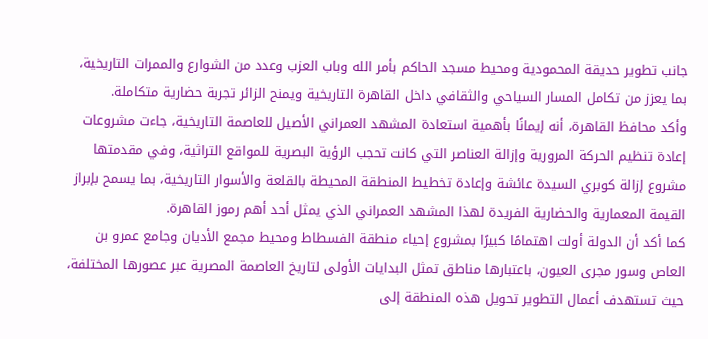جانب تطوير حديقة المحمودية ومحيط مسجد الحاكم بأمر الله وباب العزب وعدد من الشوارع والممرات التاريخية، بما يعزز من تكامل المسار السياحي والثقافي داخل القاهرة التاريخية ويمنح الزائر تجربة حضارية متكاملة.
وأكد محافظ القاهرة، أنه إيمانًا بأهمية استعادة المشهد العمراني الأصيل للعاصمة التاريخية، جاءت مشروعات إعادة تنظيم الحركة المرورية وإزالة العناصر التي كانت تحجب الرؤية البصرية للمواقع التراثية، وفي مقدمتها مشروع إزالة كوبري السيدة عائشة وإعادة تخطيط المنطقة المحيطة بالقلعة والأسوار التاريخية، بما يسمح بإبراز القيمة المعمارية والحضارية الفريدة لهذا المشهد العمراني الذي يمثل أحد أهم رموز القاهرة.
كما أكد أن الدولة أولت اهتمامًا كبيرًا بمشروع إحياء منطقة الفسطاط ومحيط مجمع الأديان وجامع عمرو بن العاص وسور مجرى العيون، باعتبارها مناطق تمثل البدايات الأولى لتاريخ العاصمة المصرية عبر عصورها المختلفة، حيث تستهدف أعمال التطوير تحويل هذه المنطقة إلى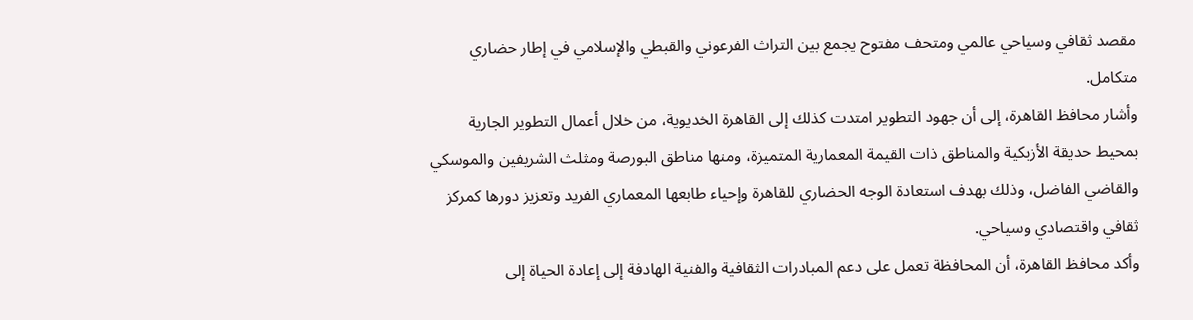مقصد ثقافي وسياحي عالمي ومتحف مفتوح يجمع بين التراث الفرعوني والقبطي والإسلامي في إطار حضاري متكامل.
وأشار محافظ القاهرة، إلى أن جهود التطوير امتدت كذلك إلى القاهرة الخديوية، من خلال أعمال التطوير الجارية بمحيط حديقة الأزبكية والمناطق ذات القيمة المعمارية المتميزة، ومنها مناطق البورصة ومثلث الشريفين والموسكي والقاضي الفاضل، وذلك بهدف استعادة الوجه الحضاري للقاهرة وإحياء طابعها المعماري الفريد وتعزيز دورها كمركز ثقافي واقتصادي وسياحي.
وأكد محافظ القاهرة، أن المحافظة تعمل على دعم المبادرات الثقافية والفنية الهادفة إلى إعادة الحياة إلى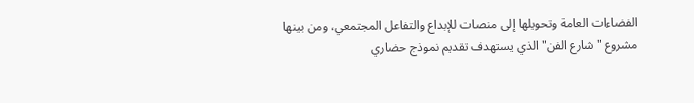الفضاءات العامة وتحويلها إلى منصات للإبداع والتفاعل المجتمعي، ومن بينها مشروع "شارع الفن" الذي يستهدف تقديم نموذج حضاري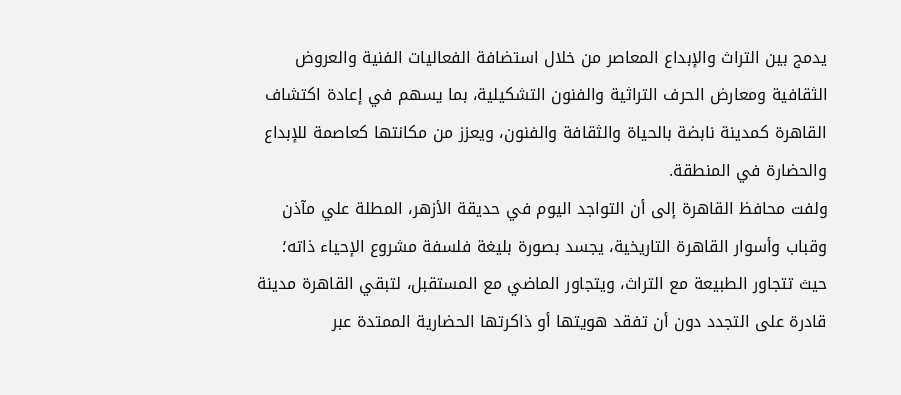يدمج بين التراث والإبداع المعاصر من خلال استضافة الفعاليات الفنية والعروض الثقافية ومعارض الحرف التراثية والفنون التشكيلية، بما يسهم في إعادة اكتشاف القاهرة كمدينة نابضة بالحياة والثقافة والفنون، ويعزز من مكانتها كعاصمة للإبداع والحضارة في المنطقة.
ولفت محافظ القاهرة إلى أن التواجد اليوم في حديقة الأزهر، المطلة علي مآذن وقباب وأسوار القاهرة التاريخية، يجسد بصورة بليغة فلسفة مشروع الإحياء ذاته؛ حيث تتجاور الطبيعة مع التراث، ويتجاور الماضي مع المستقبل، لتبقي القاهرة مدينة قادرة على التجدد دون أن تفقد هويتها أو ذاكرتها الحضارية الممتدة عبر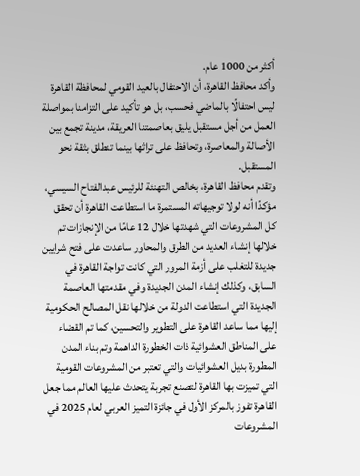أكثر من 1000 عام.
وأكد محافظ القاهرة، أن الاحتفال بالعيد القومي لمحافظة القاهرة ليس احتفالًا بالماضي فحسب، بل هو تأكيد على التزامنا بمواصلة العمل من أجل مستقبل يليق بعاصمتنا العريقة، مدينة تجمع بين الأصالة والمعاصرة، وتحافظ على تراثها بينما تنطلق بثقة نحو المستقبل.
وتقدم محافظ القاهرة، بخالص التهنئة للرئيس عبدالفتاح السيسي، مؤكدًا أنه لولا توجيهاته المستمرة ما استطاعت القاهرة أن تحقق كل المشروعات التي شهدتها خلال 12 عامًا من الإنجازات تم خلالها إنشاء العديد من الطرق والمحاور ساعدت على فتح شرايين جديدة للتغلب على أزمة المرور التي كانت تواجة القاهرة في السابق، وكذلك إنشاء المدن الجديدة وفي مقدمتها العاصمة الجديدة التي استطاعت الدولة من خلالها نقل المصالح الحكومية إليها مما ساعد القاهرة على التطوير والتحسين، كما تم القضاء على المناطق العشوائية ذات الخطورة الداهمة وتم بناء المدن المطورة بديل العشوائيات والتي تعتبر من المشروعات القومية التي تميزت بها القاهرة لتصنع تجربة يتحدث عليها العالم مما جعل القاهرة تفوز بالمركز الأول في جائزة التميز العربي لعام 2025 في المشروعات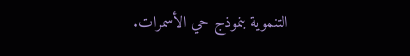التنموية بنموذج حي الأسمرات.